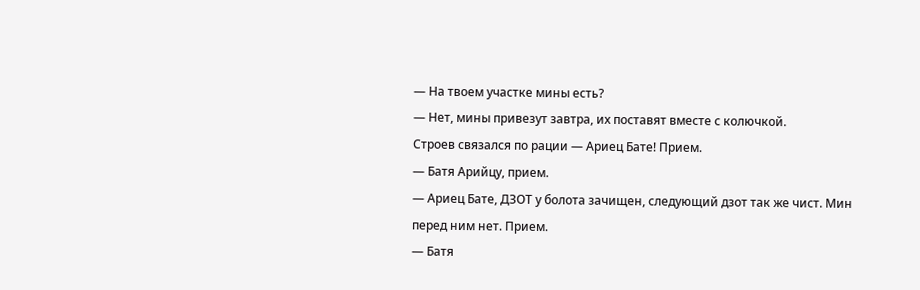— На твоем участке мины есть?
— Нет, мины привезут завтра, их поставят вместе с колючкой.
Строев связался по рации — Ариец Бате! Прием.
— Батя Арийцу, прием.
— Ариец Бате, ДЗОТ у болота зачищен, следующий дзот так же чист. Мин перед ним нет. Прием.
— Батя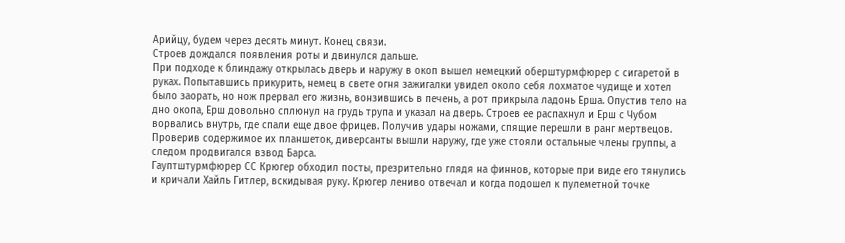Арийцу, будем через десять минут. Конец связи.
Строев дождался появления роты и двинулся дальше.
При подходе к блиндажу открылась дверь и наружу в окоп вышел немецкий оберштурмфюрер с сигаретой в руках. Попытавшись прикурить, немец в свете огня зажигалки увидел около себя лохматое чудище и хотел было заорать, но нож прервал его жизнь, вонзившись в печень, а рот прикрыла ладонь Ерша. Опустив тело на дно окопа, Ерш довольно сплюнул на грудь трупа и указал на дверь. Строев ее распахнул и Ерш с Чубом ворвались внутрь, где спали еще двое фрицев. Получив удары ножами, спящие перешли в ранг мертвецов. Проверив содержимое их планшеток, диверсанты вышли наружу, где уже стояли остальные члены группы, а следом продвигался взвод Барса.
Гауптштурмфюрер СС Крюгер обходил посты, презрительно глядя на финнов, которые при виде его тянулись и кричали Хайль Гитлер, вскидывая руку. Крюгер лениво отвечал и когда подошел к пулеметной точке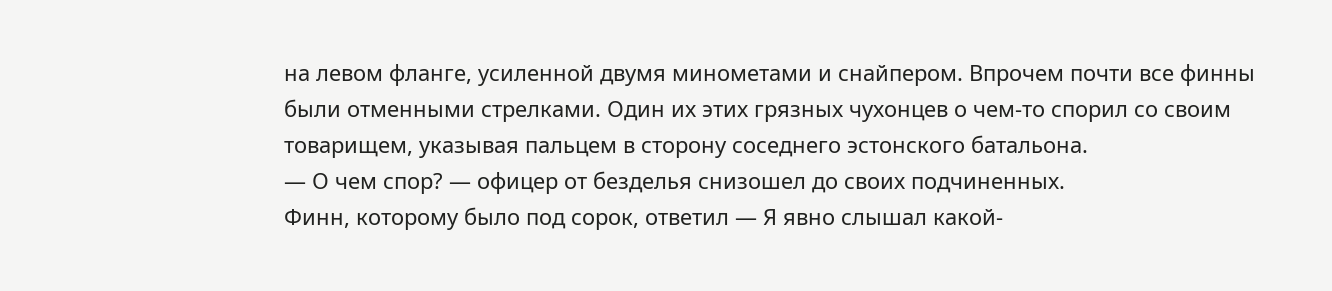на левом фланге, усиленной двумя минометами и снайпером. Впрочем почти все финны были отменными стрелками. Один их этих грязных чухонцев о чем-то спорил со своим товарищем, указывая пальцем в сторону соседнего эстонского батальона.
— О чем спор? — офицер от безделья снизошел до своих подчиненных.
Финн, которому было под сорок, ответил — Я явно слышал какой-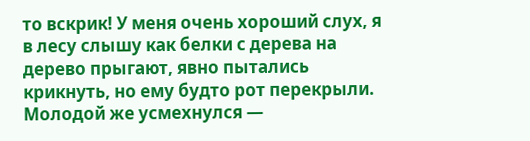то вскрик! У меня очень хороший слух, я в лесу слышу как белки с дерева на дерево прыгают, явно пытались крикнуть, но ему будто рот перекрыли.
Молодой же усмехнулся —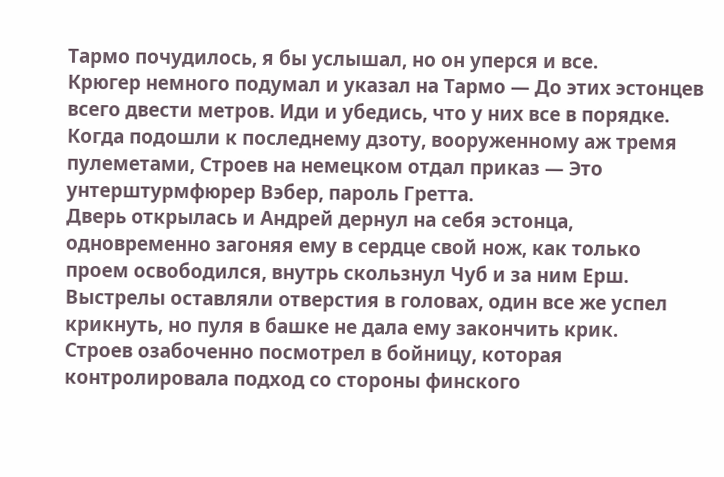Тармо почудилось, я бы услышал, но он уперся и все.
Крюгер немного подумал и указал на Тармо — До этих эстонцев всего двести метров. Иди и убедись, что у них все в порядке.
Когда подошли к последнему дзоту, вооруженному аж тремя пулеметами, Строев на немецком отдал приказ — Это унтерштурмфюрер Вэбер, пароль Гретта.
Дверь открылась и Андрей дернул на себя эстонца, одновременно загоняя ему в сердце свой нож, как только проем освободился, внутрь скользнул Чуб и за ним Ерш. Выстрелы оставляли отверстия в головах, один все же успел крикнуть, но пуля в башке не дала ему закончить крик.
Строев озабоченно посмотрел в бойницу, которая контролировала подход со стороны финского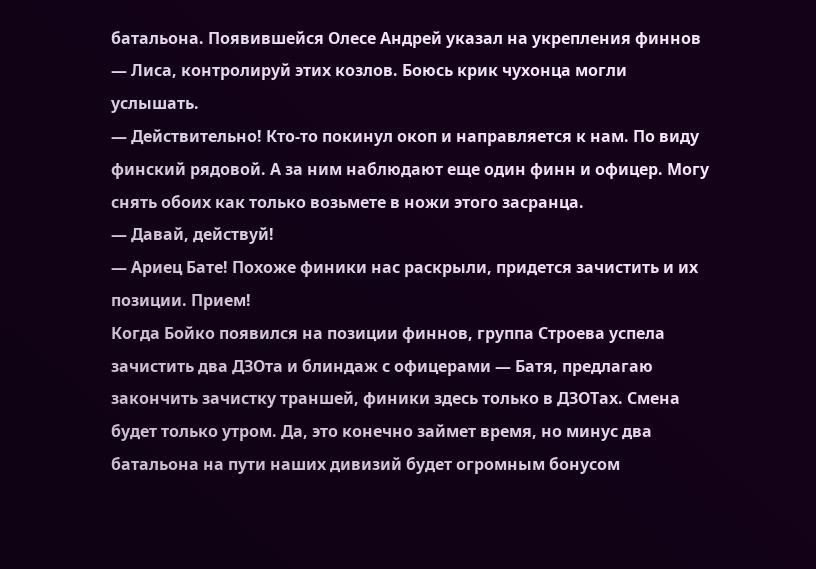батальона. Появившейся Олесе Андрей указал на укрепления финнов — Лиса, контролируй этих козлов. Боюсь крик чухонца могли услышать.
— Действительно! Кто-то покинул окоп и направляется к нам. По виду финский рядовой. А за ним наблюдают еще один финн и офицер. Могу снять обоих как только возьмете в ножи этого засранца.
— Давай, действуй!
— Ариец Бате! Похоже финики нас раскрыли, придется зачистить и их позиции. Прием!
Когда Бойко появился на позиции финнов, группа Строева успела зачистить два ДЗОта и блиндаж с офицерами — Батя, предлагаю закончить зачистку траншей, финики здесь только в ДЗОТах. Смена будет только утром. Да, это конечно займет время, но минус два батальона на пути наших дивизий будет огромным бонусом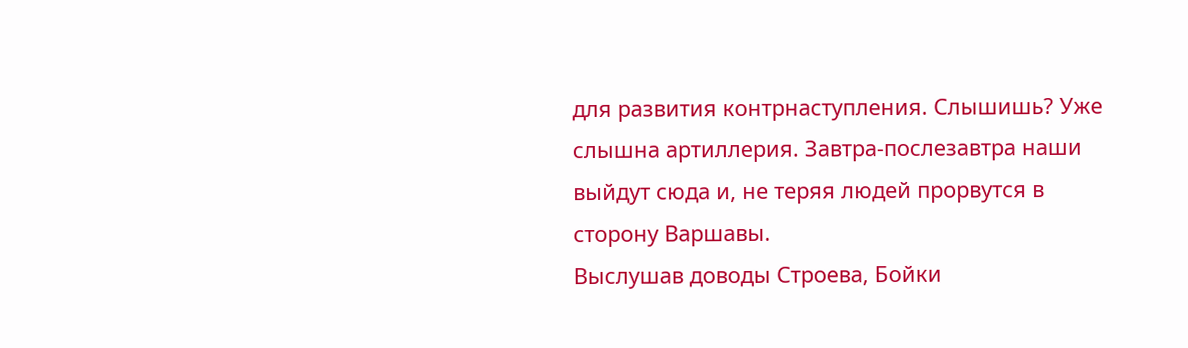для развития контрнаступления. Слышишь? Уже слышна артиллерия. Завтра-послезавтра наши выйдут сюда и, не теряя людей прорвутся в сторону Варшавы.
Выслушав доводы Строева, Бойки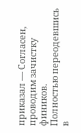приказал — Согласен, проводим зачистку фиников.
Полностью переодевшись в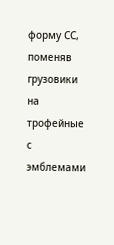форму СС, поменяв грузовики на трофейные с эмблемами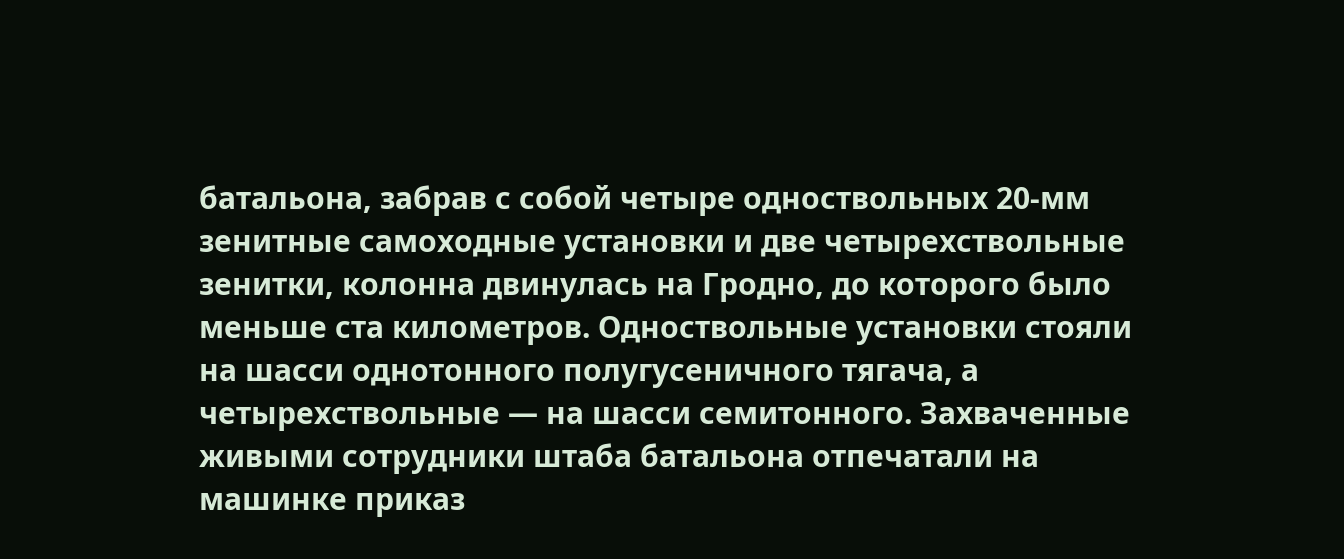батальона, забрав с собой четыре одноствольных 20-мм зенитные самоходные установки и две четырехствольные зенитки, колонна двинулась на Гродно, до которого было меньше ста километров. Одноствольные установки стояли на шасси однотонного полугусеничного тягача, а четырехствольные — на шасси семитонного. Захваченные живыми сотрудники штаба батальона отпечатали на машинке приказ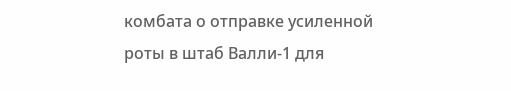комбата о отправке усиленной роты в штаб Валли-1 для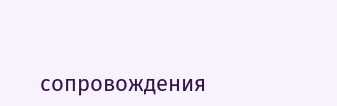сопровождения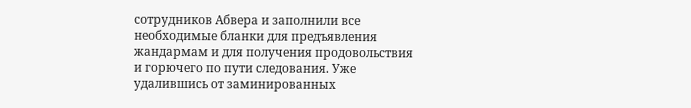сотрудников Абвера и заполнили все необходимые бланки для предъявления жандармам и для получения продовольствия и горючего по пути следования. Уже удалившись от заминированных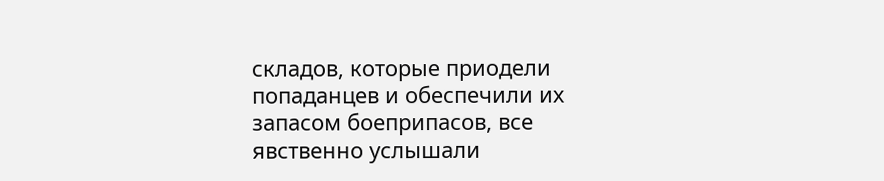складов, которые приодели попаданцев и обеспечили их запасом боеприпасов, все явственно услышали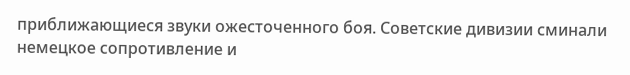приближающиеся звуки ожесточенного боя. Советские дивизии сминали немецкое сопротивление и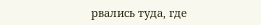рвались туда, где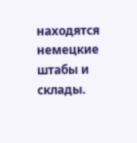находятся немецкие штабы и склады.